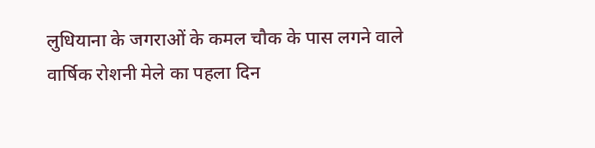लुधियाना के जगराओं के कमल चौक के पास लगने वाले वार्षिक रोशनी मेले का पहला दिन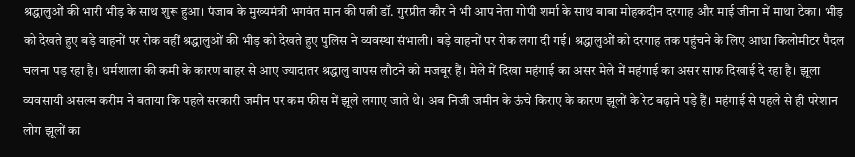श्रद्धालुओं की भारी भीड़ के साथ शुरू हुआ। पंजाब के मुख्यमंत्री भगवंत मान की पत्नी डॉ. गुरप्रीत कौर ने भी आप नेता गोपी शर्मा के साथ बाबा मोहकदीन दरगाह और माई जीना में माथा टेका। भीड़ को देखते हुए बड़े वाहनों पर रोक वहीं श्रद्धालुओं की भीड़ को देखते हुए पुलिस ने व्यवस्था संभाली। बड़े वाहनों पर रोक लगा दी गई। श्रद्धालुओं को दरगाह तक पहुंचने के लिए आधा किलोमीटर पैदल चलना पड़ रहा है। धर्मशाला की कमी के कारण बाहर से आए ज्यादातर श्रद्धालु वापस लौटने को मजबूर हैं। मेले में दिखा महंगाई का असर मेले में महंगाई का असर साफ दिखाई दे रहा है। झूला व्यवसायी असल्म करीम ने बताया कि पहले सरकारी जमीन पर कम फीस में झूले लगाए जाते थे। अब निजी जमीन के ऊंचे किराए के कारण झूलों के रेट बढ़ाने पड़े हैं। महंगाई से पहले से ही परेशान लोग झूलों का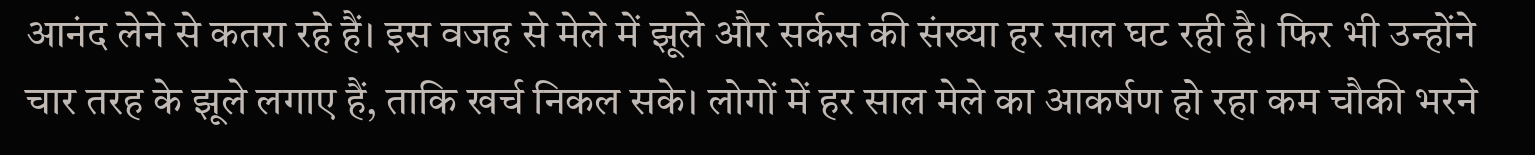आनंद लेने से कतरा रहे हैं। इस वजह से मेले में झूले और सर्कस की संख्या हर साल घट रही है। फिर भी उन्होंने चार तरह के झूले लगाए हैं, ताकि खर्च निकल सके। लोगों में हर साल मेले का आकर्षण हो रहा कम चौकी भरने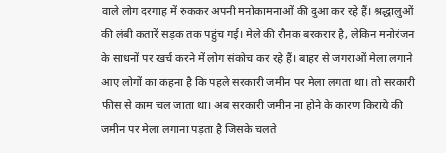वाले लोग दरगाह में रुककर अपनी मनोकामनाओं की दुआ कर रहे हैं। श्रद्धालुओं की लंबी कतारें सड़क तक पहुंच गई। मेले की रौनक बरकरार है, लेकिन मनोरंजन के साधनों पर खर्च करने में लोग संकोच कर रहे हैं। बाहर से जगराओं मेला लगाने आए लोगों का कहना है कि पहले सरकारी जमीन पर मेला लगता था। तो सरकारी फीस से काम चल जाता था। अब सरकारी जमीन ना होने के कारण किराये की जमीन पर मेला लगाना पड़ता है जिसके चलते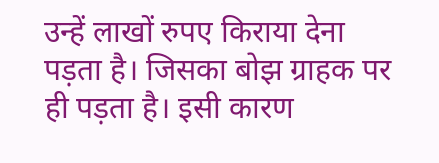उन्हें लाखों रुपए किराया देना पड़ता है। जिसका बोझ ग्राहक पर ही पड़ता है। इसी कारण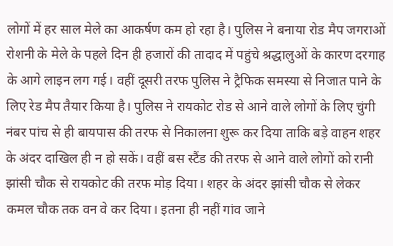लोगों में हर साल मेले का आकर्षण कम हो रहा है। पुलिस ने बनाया रोड मैप जगराओं रोशनी के मेले के पहले दिन ही हजारों की तादाद में पहुंचे श्रद्धालुओं के कारण दरगाह के आगे लाइन लग गई। वहीं दूसरी तरफ पुलिस ने ट्रैफिक समस्या से निजात पाने के लिए रेड मैप तैयार किया है। पुलिस ने रायकोट रोड से आने वाले लोगों के लिए चुंगी नंबर पांच से ही बायपास की तरफ से निकालना शुरू कर दिया ताकि बड़े वाहन शहर के अंदर दाखिल ही न हो सकें। वहीं बस स्टैंड की तरफ से आने वाले लोगों को रानी झांसी चौक से रायकोट की तरफ मोड़ दिया। शहर के अंदर झांसी चौक से लेकर कमल चौक तक वन वे कर दिया। इतना ही नहीं गांव जाने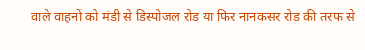वाले वाहनों को मंडी से डिस्पोजल रोड या फिर नानकसर रोड की तरफ से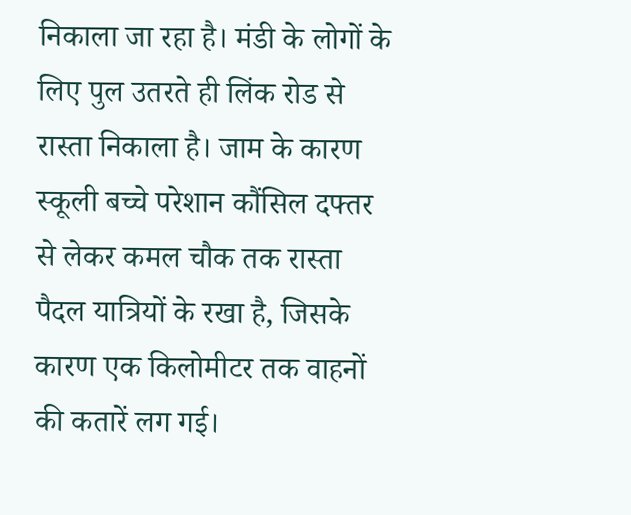निकाला जा रहा है। मंडी के लोगों के लिए पुल उतरते ही लिंक रोड से रास्ता निकाला है। जाम के कारण स्कूली बच्चे परेशान कौंसिल दफ्तर से लेकर कमल चौक तक रास्ता पैदल यात्रियों के रखा है, जिसके कारण एक किलोमीटर तक वाहनों की कतारें लग गई।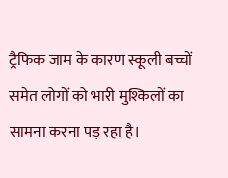ट्रैफिक जाम के कारण स्कूली बच्चों समेत लोगों को भारी मुश्किलों का सामना करना पड़ रहा है।